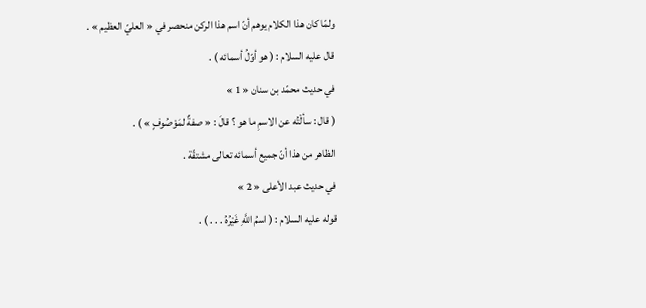ولمّا كان هذا الكلام يوهم أنّ اسم هذا الركن منحصر في « العليّ العظيم » .
قال عليه السلام : ( هو أوّلُ أسمائه ) .
في حديث محمّد بن سنان « 1 »
( قال : سألْتُه عن الاسمِ ما هو ؟ قالَ : « صفةٌ لمَوْصُوفٍ » ) .
الظاهر من هذا أنّ جميع أسمائه تعالى مشتقّة .
في حديث عبد الأعلى « 2 »
قوله عليه السلام : ( اسمُ اللَّهِ غَيْرُهُ . . . ) .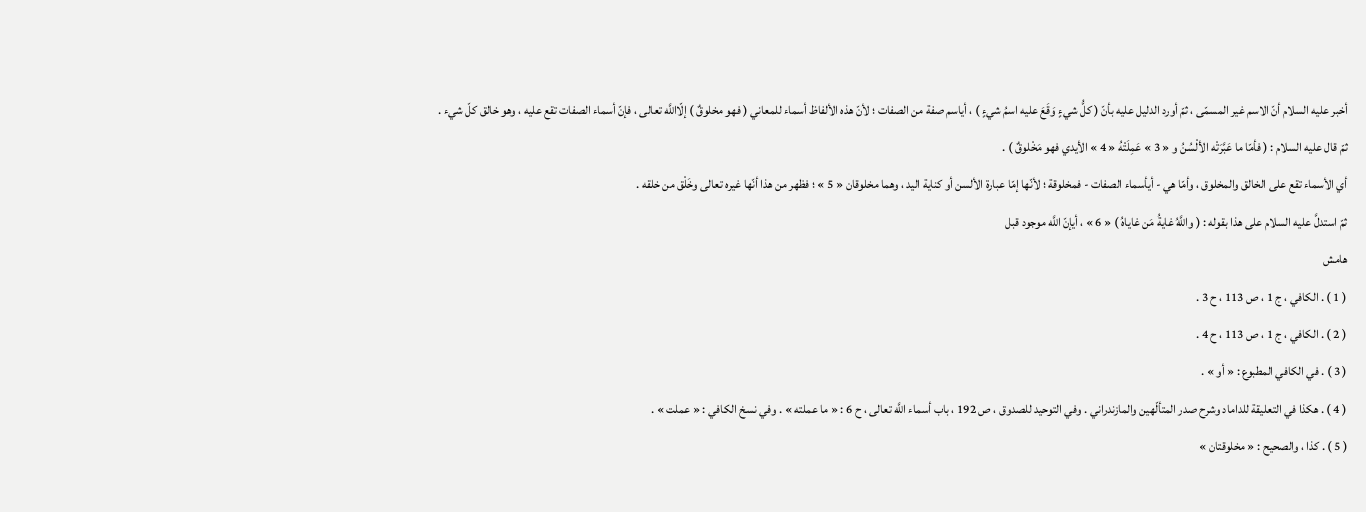أخبر عليه السلام أنّ الاسم غير المسمّى ، ثمّ أورد الدليل عليه بأنّ ( كلُّ شيءٍ وَقَعَ عليه اسمُ شيءٍ ) ، أياسم صفة من الصفات ؛ لأنّ هذه الألفاظ أسماء للمعاني ( فهو مخلوقٌ ) إلّااللَّه تعالى ، فإنّ أسماء الصفات تقع عليه ، وهو خالق كلّ شيء .
ثمّ قال عليه السلام : ( فأمّا ما عَبَّرَتْه الألْسُنُ و « 3 » عَمِلَتْهُ « 4 » الأيدي فهو مَخْلوقٌ ) .
أي الأسماء تقع على الخالق والمخلوق ، وأمّا هي - أيأسماء الصفات - فمخلوقة ؛ لأنّها إمّا عبارة الألسن أو كناية اليد ، وهما مخلوقان « 5 » ؛ فظهر من هذا أنّها غيره تعالى وخَلْق من خلقه .
ثمّ استدلَّ عليه السلام على هذا بقوله : ( واللَّهُ غايةُ مَن غاياهُ ) « 6 » ، أيإنّ اللَّه موجود قبل
هامش
( 1 ) . الكافي ، ج 1 ، ص 113 ، ح 3 .
( 2 ) . الكافي ، ج 1 ، ص 113 ، ح 4 .
( 3 ) . في الكافي المطبوع : « أو » .
( 4 ) . هكذا في التعليقة للداماد وشرح صدر المتألّهين والمازندراني . وفي التوحيد للصدوق ، ص 192 ، باب أسماء اللَّه تعالى ، ح 6 : « ما عملته » . وفي نسخ الكافي : « عملت » .
( 5 ) . كذا ، والصحيح : « مخلوقتان »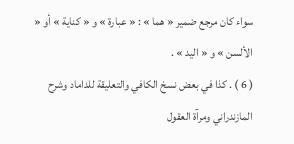سواء كان مرجع ضمير « هما » : « عبارة » و « كناية » أو « الألسن » و « اليد » .
( 6 ) . كذا في بعض نسخ الكافي والتعليقة للداماد وشرح المازندراني ومرآة العقول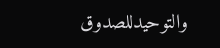والتوحيدللصدوق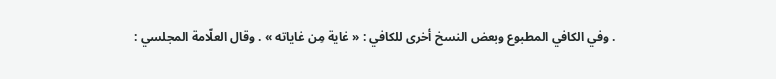. وفي الكافي المطبوع وبعض النسخ أخرى للكافي : « غاية مِن غاياته » . وقال العلّامة المجلسي :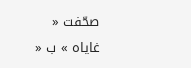صحّفت « غاياه » ب «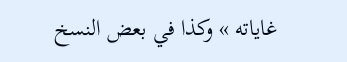غاياته » وكذا في بعض النسخ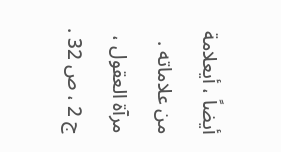أيضاً ، أيعلامة من علاماته . مرآة العقول ، ج 2 ، ص 32 .